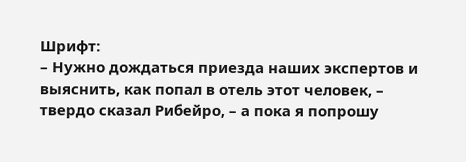Шрифт:
– Нужно дождаться приезда наших экспертов и выяснить, как попал в отель этот человек, – твердо сказал Рибейро, – а пока я попрошу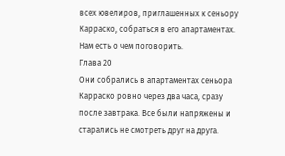всех ювелиров, приглашенных к сеньору Карраско, собраться в его апартаментах. Нам есть о чем поговорить.
Глава 20
Они собрались в апартаментах сеньора Карраско ровно через два часа, сразу после завтрака. Все были напряжены и старались не смотреть друг на друга.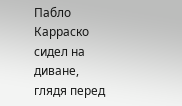Пабло Карраско сидел на диване, глядя перед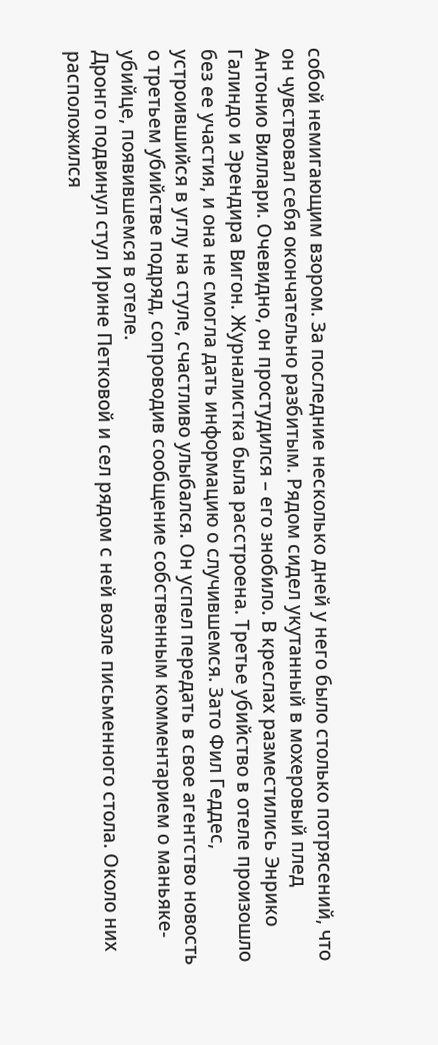собой немигающим взором. За последние несколько дней у него было столько потрясений, что он чувствовал себя окончательно разбитым. Рядом сидел укутанный в мохеровый плед Антонио Виллари. Очевидно, он простудился – его знобило. В креслах разместились Энрико Галиндо и Эрендира Вигон. Журналистка была расстроена. Третье убийство в отеле произошло без ее участия, и она не смогла дать информацию о случившемся. Зато Фил Геддес, устроившийся в углу на стуле, счастливо улыбался. Он успел передать в свое агентство новость о третьем убийстве подряд, сопроводив сообщение собственным комментарием о маньяке-убийце, появившемся в отеле.
Дронго подвинул стул Ирине Петковой и сел рядом с ней возле письменного стола. Около них расположился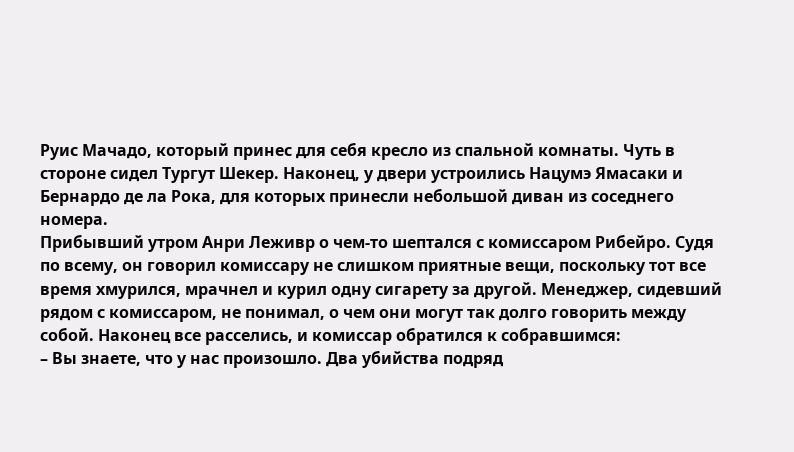Руис Мачадо, который принес для себя кресло из спальной комнаты. Чуть в стороне сидел Тургут Шекер. Наконец, у двери устроились Нацумэ Ямасаки и Бернардо де ла Рока, для которых принесли небольшой диван из соседнего номера.
Прибывший утром Анри Леживр о чем-то шептался с комиссаром Рибейро. Судя по всему, он говорил комиссару не слишком приятные вещи, поскольку тот все время хмурился, мрачнел и курил одну сигарету за другой. Менеджер, сидевший рядом с комиссаром, не понимал, о чем они могут так долго говорить между собой. Наконец все расселись, и комиссар обратился к собравшимся:
– Вы знаете, что у нас произошло. Два убийства подряд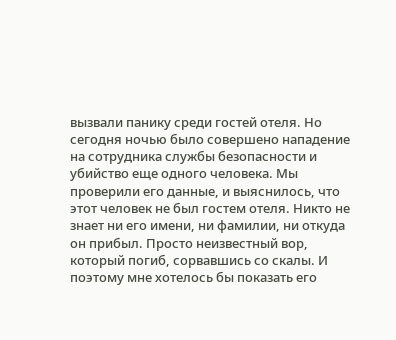вызвали панику среди гостей отеля. Но сегодня ночью было совершено нападение на сотрудника службы безопасности и убийство еще одного человека. Мы проверили его данные, и выяснилось, что этот человек не был гостем отеля. Никто не знает ни его имени, ни фамилии, ни откуда он прибыл. Просто неизвестный вор, который погиб, сорвавшись со скалы. И поэтому мне хотелось бы показать его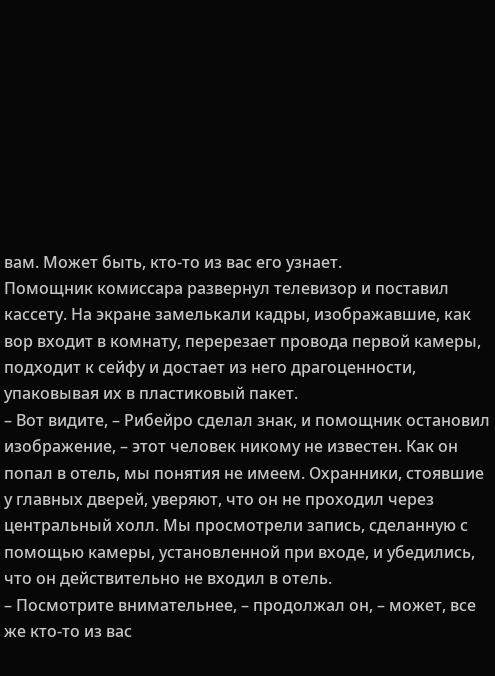вам. Может быть, кто-то из вас его узнает.
Помощник комиссара развернул телевизор и поставил кассету. На экране замелькали кадры, изображавшие, как вор входит в комнату, перерезает провода первой камеры, подходит к сейфу и достает из него драгоценности, упаковывая их в пластиковый пакет.
– Вот видите, – Рибейро сделал знак, и помощник остановил изображение, – этот человек никому не известен. Как он попал в отель, мы понятия не имеем. Охранники, стоявшие у главных дверей, уверяют, что он не проходил через центральный холл. Мы просмотрели запись, сделанную с помощью камеры, установленной при входе, и убедились, что он действительно не входил в отель.
– Посмотрите внимательнее, – продолжал он, – может, все же кто-то из вас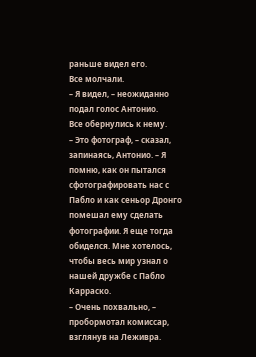раньше видел его.
Все молчали.
– Я видел, – неожиданно подал голос Антонио.
Все обернулись к нему.
– Это фотограф, – сказал, запинаясь, Антонио. – Я помню, как он пытался сфотографировать нас с Пабло и как сеньор Дронго помешал ему сделать фотографии. Я еще тогда обиделся. Мне хотелось, чтобы весь мир узнал о нашей дружбе с Пабло Карраско.
– Очень похвально, – пробормотал комиссар, взглянув на Леживра.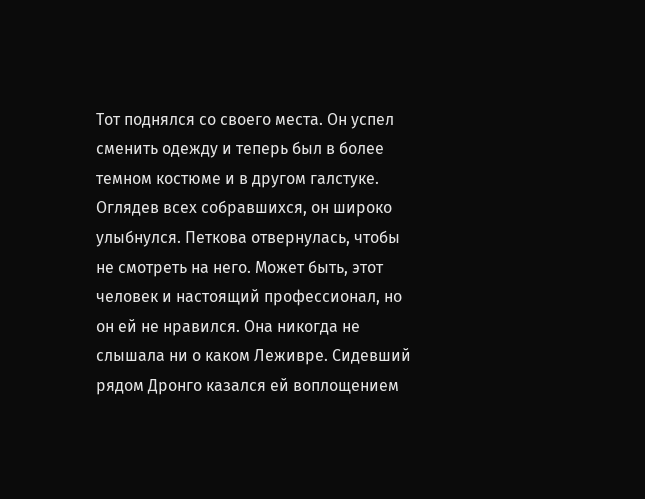Тот поднялся со своего места. Он успел сменить одежду и теперь был в более темном костюме и в другом галстуке. Оглядев всех собравшихся, он широко улыбнулся. Петкова отвернулась, чтобы не смотреть на него. Может быть, этот человек и настоящий профессионал, но он ей не нравился. Она никогда не слышала ни о каком Леживре. Сидевший рядом Дронго казался ей воплощением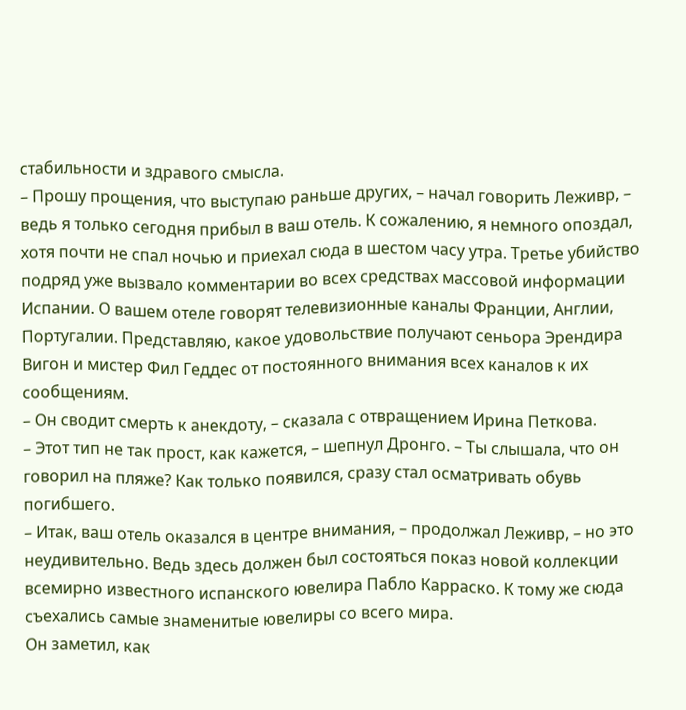стабильности и здравого смысла.
– Прошу прощения, что выступаю раньше других, – начал говорить Леживр, – ведь я только сегодня прибыл в ваш отель. К сожалению, я немного опоздал, хотя почти не спал ночью и приехал сюда в шестом часу утра. Третье убийство подряд уже вызвало комментарии во всех средствах массовой информации Испании. О вашем отеле говорят телевизионные каналы Франции, Англии, Португалии. Представляю, какое удовольствие получают сеньора Эрендира Вигон и мистер Фил Геддес от постоянного внимания всех каналов к их сообщениям.
– Он сводит смерть к анекдоту, – сказала с отвращением Ирина Петкова.
– Этот тип не так прост, как кажется, – шепнул Дронго. – Ты слышала, что он говорил на пляже? Как только появился, сразу стал осматривать обувь погибшего.
– Итак, ваш отель оказался в центре внимания, – продолжал Леживр, – но это неудивительно. Ведь здесь должен был состояться показ новой коллекции всемирно известного испанского ювелира Пабло Карраско. К тому же сюда съехались самые знаменитые ювелиры со всего мира.
Он заметил, как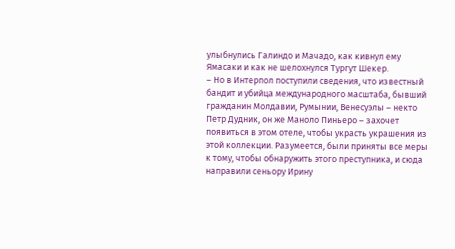улыбнулись Галиндо и Мачадо, как кивнул ему Ямасаки и как не шелохнулся Тургут Шекер.
– Но в Интерпол поступили сведения, что известный бандит и убийца международного масштаба, бывший гражданин Молдавии, Румынии, Венесуэлы – некто Петр Дудник, он же Маноло Пиньеро – захочет появиться в этом отеле, чтобы украсть украшения из этой коллекции. Разумеется, были приняты все меры к тому, чтобы обнаружить этого преступника, и сюда направили сеньору Ирину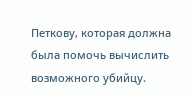Петкову, которая должна была помочь вычислить возможного убийцу.